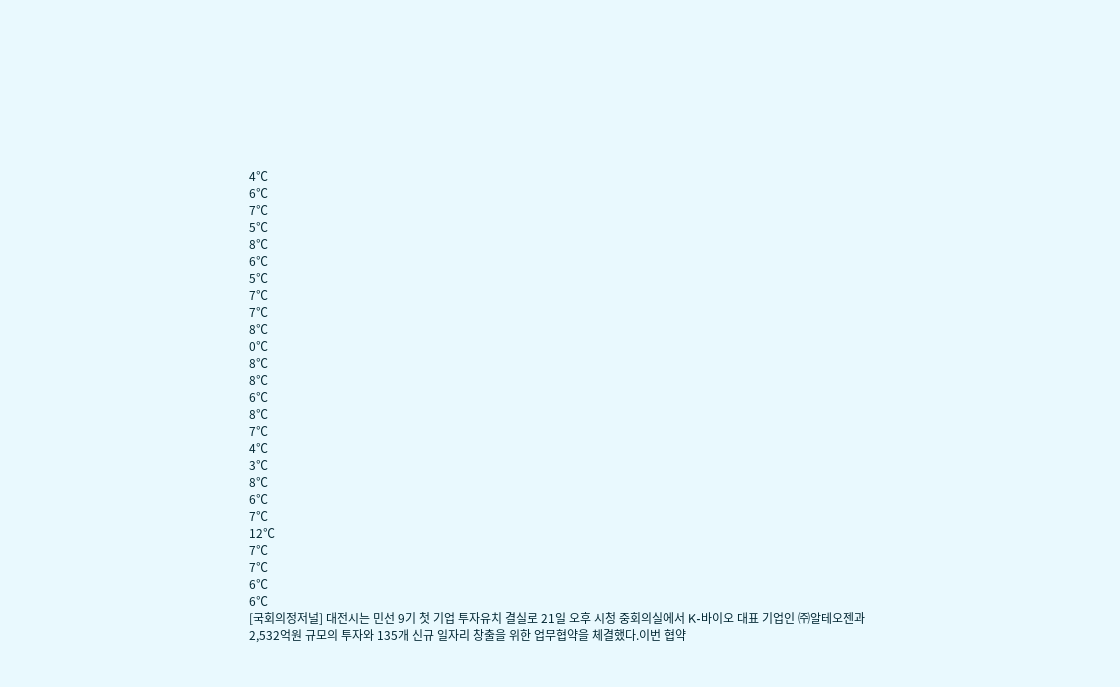4℃
6℃
7℃
5℃
8℃
6℃
5℃
7℃
7℃
8℃
0℃
8℃
8℃
6℃
8℃
7℃
4℃
3℃
8℃
6℃
7℃
12℃
7℃
7℃
6℃
6℃
[국회의정저널] 대전시는 민선 9기 첫 기업 투자유치 결실로 21일 오후 시청 중회의실에서 K-바이오 대표 기업인 ㈜알테오젠과 2,532억원 규모의 투자와 135개 신규 일자리 창출을 위한 업무협약을 체결했다.이번 협약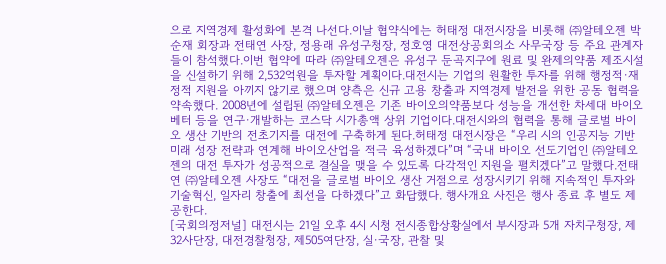으로 지역경제 활성화에 본격 나선다.이날 협약식에는 허태정 대전시장을 비롯해 ㈜알테오젠 박순재 회장과 전태연 사장, 정용래 유성구청장, 정호영 대전상공회의소 사무국장 등 주요 관계자들이 참석했다.이번 협약에 따라 ㈜알테오젠은 유성구 둔곡지구에 원료 및 완제의약품 제조시설을 신설하기 위해 2,532억원을 투자할 계획이다.대전시는 기업의 원활한 투자를 위해 행정적·재정적 지원을 아끼지 않기로 했으며 양측은 신규 고용 창출과 지역경제 발전을 위한 공동 협력을 약속했다. 2008년에 설립된 ㈜알테오젠은 기존 바이오의약품보다 성능을 개선한 차세대 바이오베터 등을 연구·개발하는 코스닥 시가총액 상위 기업이다.대전시와의 협력을 통해 글로벌 바이오 생산 기반의 전초기지를 대전에 구축하게 된다.허태정 대전시장은 “우리 시의 인공지능 기반 미래 성장 전략과 연계해 바이오산업을 적극 육성하겠다”며 “국내 바이오 선도기업인 ㈜알테오젠의 대전 투자가 성공적으로 결실을 맺을 수 있도록 다각적인 지원을 펼치겠다”고 말했다.전태연 ㈜알테오젠 사장도 “대전을 글로벌 바이오 생산 거점으로 성장시키기 위해 지속적인 투자와 기술혁신, 일자리 창출에 최선을 다하겠다”고 화답했다. 행사개요 사진은 행사 종료 후 별도 제공한다.
[국회의정저널] 대전시는 21일 오후 4시 시청 전시종합상황실에서 부시장과 5개 자치구청장, 제32사단장, 대전경찰청장, 제505여단장, 실·국장, 관찰 및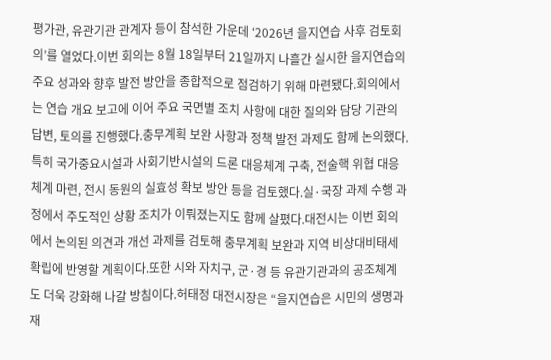평가관, 유관기관 관계자 등이 참석한 가운데 ‘2026년 을지연습 사후 검토회의’를 열었다.이번 회의는 8월 18일부터 21일까지 나흘간 실시한 을지연습의 주요 성과와 향후 발전 방안을 종합적으로 점검하기 위해 마련됐다.회의에서는 연습 개요 보고에 이어 주요 국면별 조치 사항에 대한 질의와 담당 기관의 답변, 토의를 진행했다.충무계획 보완 사항과 정책 발전 과제도 함께 논의했다.특히 국가중요시설과 사회기반시설의 드론 대응체계 구축, 전술핵 위협 대응체계 마련, 전시 동원의 실효성 확보 방안 등을 검토했다.실·국장 과제 수행 과정에서 주도적인 상황 조치가 이뤄졌는지도 함께 살폈다.대전시는 이번 회의에서 논의된 의견과 개선 과제를 검토해 충무계획 보완과 지역 비상대비태세 확립에 반영할 계획이다.또한 시와 자치구, 군·경 등 유관기관과의 공조체계도 더욱 강화해 나갈 방침이다.허태정 대전시장은 “을지연습은 시민의 생명과 재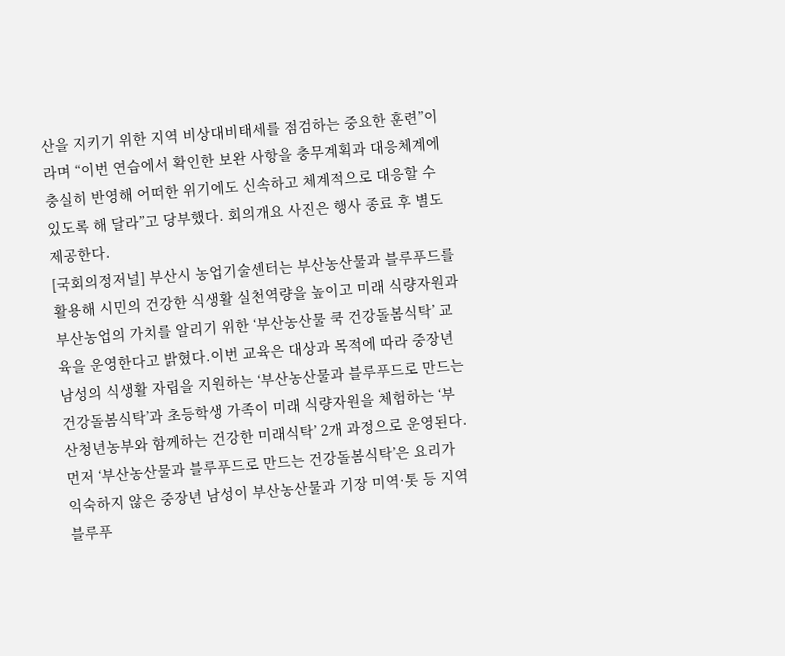산을 지키기 위한 지역 비상대비태세를 점검하는 중요한 훈련”이라며 “이번 연습에서 확인한 보완 사항을 충무계획과 대응체계에 충실히 반영해 어떠한 위기에도 신속하고 체계적으로 대응할 수 있도록 해 달라”고 당부했다. 회의개요 사진은 행사 종료 후 별도 제공한다.
[국회의정저널] 부산시 농업기술센터는 부산농산물과 블루푸드를 활용해 시민의 건강한 식생활 실천역량을 높이고 미래 식량자원과 부산농업의 가치를 알리기 위한 ‘부산농산물 쿡 건강돌봄식탁’ 교육을 운영한다고 밝혔다.이번 교육은 대상과 목적에 따라 중장년 남성의 식생활 자립을 지원하는 ‘부산농산물과 블루푸드로 만드는 건강돌봄식탁’과 초등학생 가족이 미래 식량자원을 체험하는 ‘부산청년농부와 함께하는 건강한 미래식탁’ 2개 과정으로 운영된다.먼저 ‘부산농산물과 블루푸드로 만드는 건강돌봄식탁’은 요리가 익숙하지 않은 중장년 남성이 부산농산물과 기장 미역·톳 등 지역 블루푸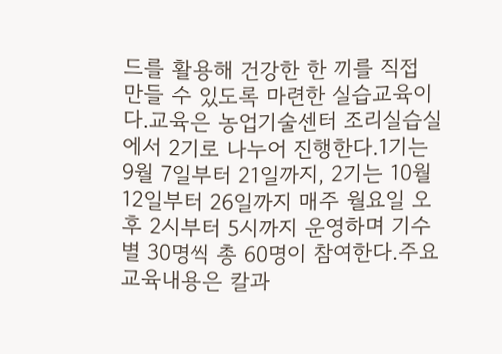드를 활용해 건강한 한 끼를 직접 만들 수 있도록 마련한 실습교육이다.교육은 농업기술센터 조리실습실에서 2기로 나누어 진행한다.1기는 9월 7일부터 21일까지, 2기는 10월 12일부터 26일까지 매주 월요일 오후 2시부터 5시까지 운영하며 기수별 30명씩 총 60명이 참여한다.주요 교육내용은 칼과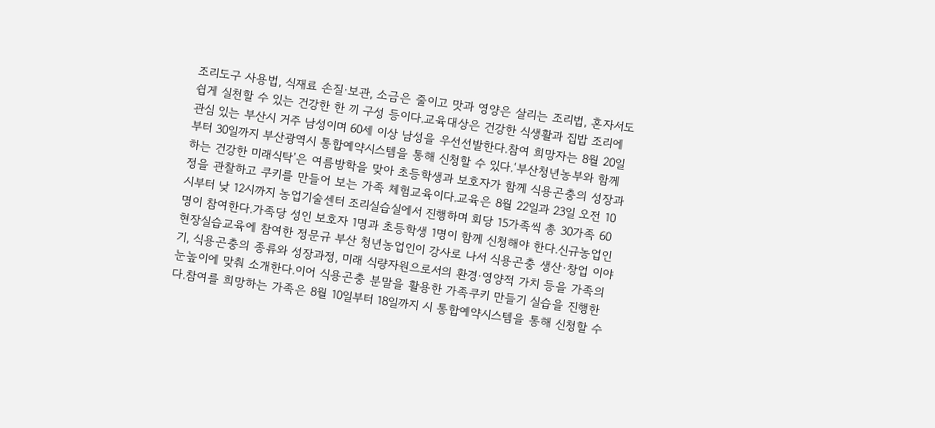조리도구 사용법, 식재료 손질·보관, 소금은 줄이고 맛과 영양은 살리는 조리법, 혼자서도 쉽게 실천할 수 있는 건강한 한 끼 구성 등이다.교육대상은 건강한 식생활과 집밥 조리에 관심 있는 부산시 거주 남성이며 60세 이상 남성을 우선선발한다.참여 희망자는 8월 20일부터 30일까지 부산광역시 통합예약시스템을 통해 신청할 수 있다.‘부산청년농부와 함께하는 건강한 미래식탁’은 여름방학을 맞아 초등학생과 보호자가 함께 식용곤충의 성장과정을 관찰하고 쿠키를 만들어 보는 가족 체험교육이다.교육은 8월 22일과 23일 오전 10시부터 낮 12시까지 농업기술센터 조리실습실에서 진행하며 회당 15가족씩 총 30가족 60명이 참여한다.가족당 성인 보호자 1명과 초등학생 1명이 함께 신청해야 한다.신규농업인 현장실습교육에 참여한 정문규 부산 청년농업인이 강사로 나서 식용곤충 생산·창업 이야기, 식용곤충의 종류와 성장과정, 미래 식량자원으로서의 환경·영양적 가치 등을 가족의 눈높이에 맞춰 소개한다.이어 식용곤충 분말을 활용한 가족쿠키 만들기 실습을 진행한다.참여를 희망하는 가족은 8월 10일부터 18일까지 시 통합예약시스템을 통해 신청할 수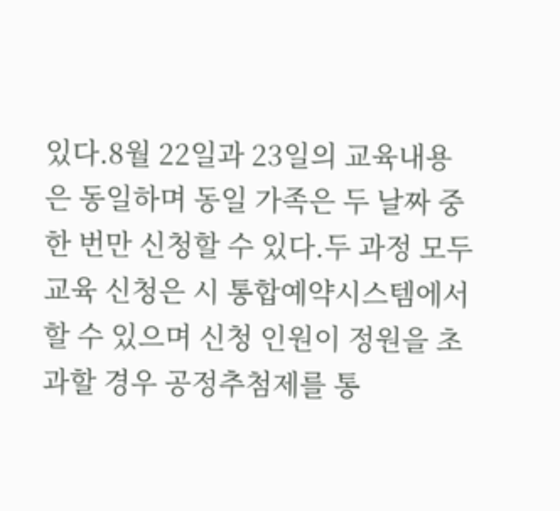있다.8월 22일과 23일의 교육내용은 동일하며 동일 가족은 두 날짜 중 한 번만 신청할 수 있다.두 과정 모두 교육 신청은 시 통합예약시스템에서 할 수 있으며 신청 인원이 정원을 초과할 경우 공정추첨제를 통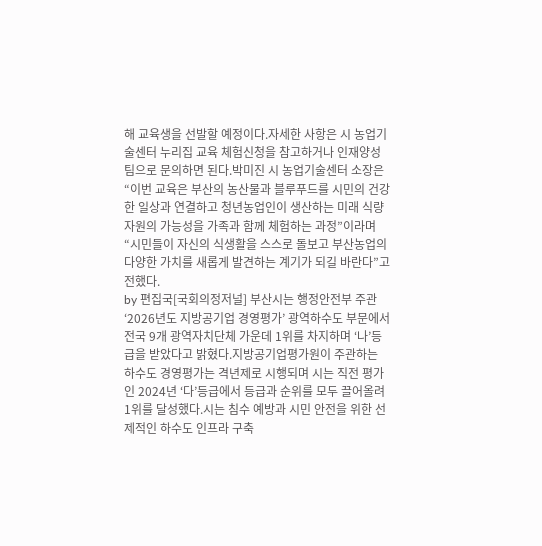해 교육생을 선발할 예정이다.자세한 사항은 시 농업기술센터 누리집 교육 체험신청을 참고하거나 인재양성팀으로 문의하면 된다.박미진 시 농업기술센터 소장은 “이번 교육은 부산의 농산물과 블루푸드를 시민의 건강한 일상과 연결하고 청년농업인이 생산하는 미래 식량자원의 가능성을 가족과 함께 체험하는 과정”이라며 “시민들이 자신의 식생활을 스스로 돌보고 부산농업의 다양한 가치를 새롭게 발견하는 계기가 되길 바란다”고 전했다.
by 편집국[국회의정저널] 부산시는 행정안전부 주관 ‘2026년도 지방공기업 경영평가’ 광역하수도 부문에서 전국 9개 광역자치단체 가운데 1위를 차지하며 ‘나’등급을 받았다고 밝혔다.지방공기업평가원이 주관하는 하수도 경영평가는 격년제로 시행되며 시는 직전 평가인 2024년 ‘다’등급에서 등급과 순위를 모두 끌어올려 1위를 달성했다.시는 침수 예방과 시민 안전을 위한 선제적인 하수도 인프라 구축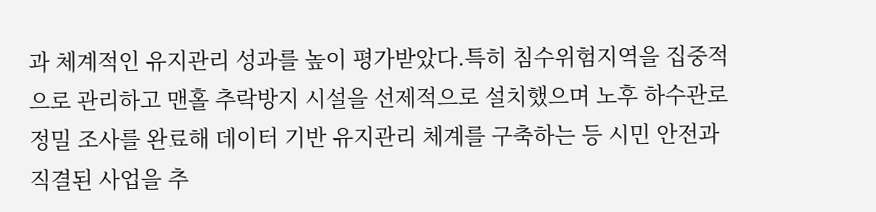과 체계적인 유지관리 성과를 높이 평가받았다.특히 침수위험지역을 집중적으로 관리하고 맨홀 추락방지 시설을 선제적으로 설치했으며 노후 하수관로 정밀 조사를 완료해 데이터 기반 유지관리 체계를 구축하는 등 시민 안전과 직결된 사업을 추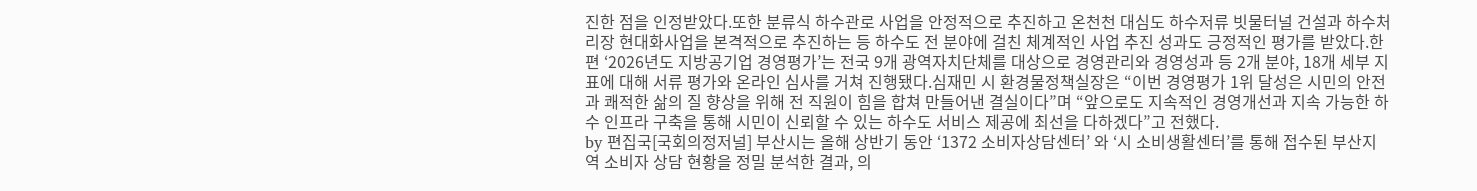진한 점을 인정받았다.또한 분류식 하수관로 사업을 안정적으로 추진하고 온천천 대심도 하수저류 빗물터널 건설과 하수처리장 현대화사업을 본격적으로 추진하는 등 하수도 전 분야에 걸친 체계적인 사업 추진 성과도 긍정적인 평가를 받았다.한편 ‘2026년도 지방공기업 경영평가’는 전국 9개 광역자치단체를 대상으로 경영관리와 경영성과 등 2개 분야, 18개 세부 지표에 대해 서류 평가와 온라인 심사를 거쳐 진행됐다.심재민 시 환경물정책실장은 “이번 경영평가 1위 달성은 시민의 안전과 쾌적한 삶의 질 향상을 위해 전 직원이 힘을 합쳐 만들어낸 결실이다”며 “앞으로도 지속적인 경영개선과 지속 가능한 하수 인프라 구축을 통해 시민이 신뢰할 수 있는 하수도 서비스 제공에 최선을 다하겠다”고 전했다.
by 편집국[국회의정저널] 부산시는 올해 상반기 동안 ‘1372 소비자상담센터’ 와 ‘시 소비생활센터’를 통해 접수된 부산지역 소비자 상담 현황을 정밀 분석한 결과, 의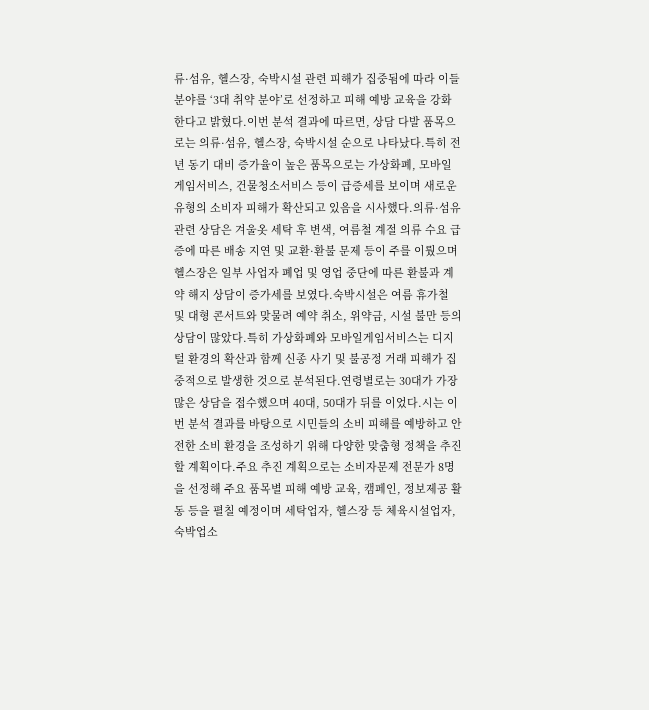류·섬유, 헬스장, 숙박시설 관련 피해가 집중됨에 따라 이들 분야를 ‘3대 취약 분야’로 선정하고 피해 예방 교육을 강화한다고 밝혔다.이번 분석 결과에 따르면, 상담 다발 품목으로는 의류·섬유, 헬스장, 숙박시설 순으로 나타났다.특히 전년 동기 대비 증가율이 높은 품목으로는 가상화폐, 모바일게임서비스, 건물청소서비스 등이 급증세를 보이며 새로운 유형의 소비자 피해가 확산되고 있음을 시사했다.의류·섬유 관련 상담은 겨울옷 세탁 후 변색, 여름철 계절 의류 수요 급증에 따른 배송 지연 및 교환·환불 문제 등이 주를 이뤘으며 헬스장은 일부 사업자 폐업 및 영업 중단에 따른 환불과 계약 해지 상담이 증가세를 보였다.숙박시설은 여름 휴가철 및 대형 콘서트와 맞물려 예약 취소, 위약금, 시설 불만 등의 상담이 많았다.특히 가상화폐와 모바일게임서비스는 디지털 환경의 확산과 함께 신종 사기 및 불공정 거래 피해가 집중적으로 발생한 것으로 분석된다.연령별로는 30대가 가장 많은 상담을 접수했으며 40대, 50대가 뒤를 이었다.시는 이번 분석 결과를 바탕으로 시민들의 소비 피해를 예방하고 안전한 소비 환경을 조성하기 위해 다양한 맞춤형 정책을 추진할 계획이다.주요 추진 계획으로는 소비자문제 전문가 8명을 선정해 주요 품목별 피해 예방 교육, 캠페인, 정보제공 활동 등을 펼칠 예정이며 세탁업자, 헬스장 등 체육시설업자, 숙박업소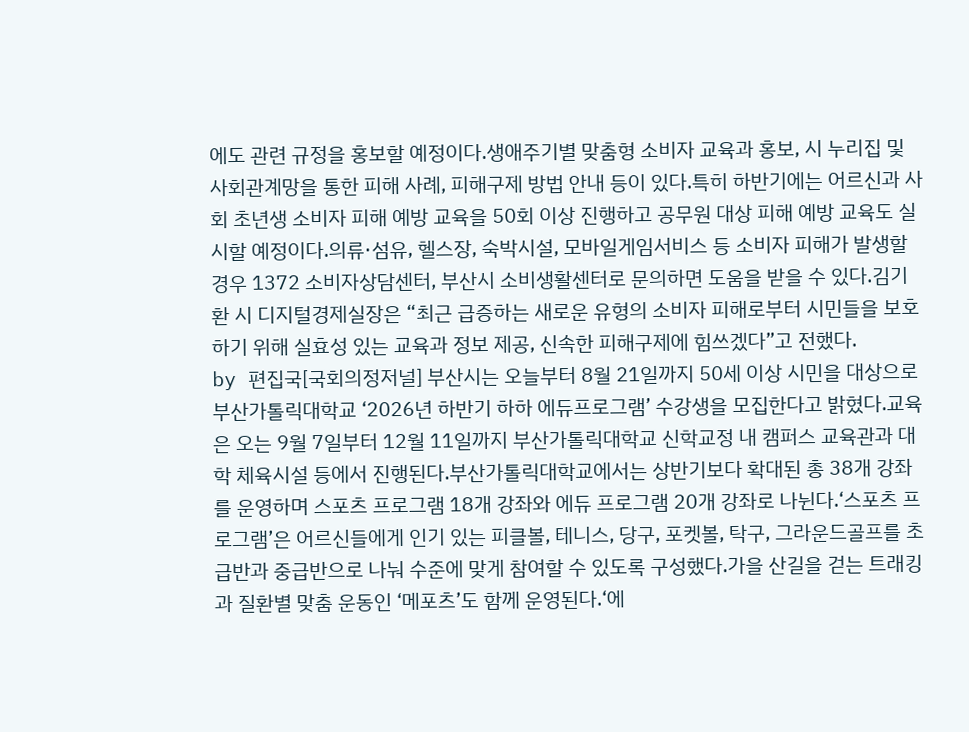에도 관련 규정을 홍보할 예정이다.생애주기별 맞춤형 소비자 교육과 홍보, 시 누리집 및 사회관계망을 통한 피해 사례, 피해구제 방법 안내 등이 있다.특히 하반기에는 어르신과 사회 초년생 소비자 피해 예방 교육을 50회 이상 진행하고 공무원 대상 피해 예방 교육도 실시할 예정이다.의류·섬유, 헬스장, 숙박시설, 모바일게임서비스 등 소비자 피해가 발생할 경우 1372 소비자상담센터, 부산시 소비생활센터로 문의하면 도움을 받을 수 있다.김기환 시 디지털경제실장은 “최근 급증하는 새로운 유형의 소비자 피해로부터 시민들을 보호하기 위해 실효성 있는 교육과 정보 제공, 신속한 피해구제에 힘쓰겠다”고 전했다.
by 편집국[국회의정저널] 부산시는 오늘부터 8월 21일까지 50세 이상 시민을 대상으로 부산가톨릭대학교 ‘2026년 하반기 하하 에듀프로그램’ 수강생을 모집한다고 밝혔다.교육은 오는 9월 7일부터 12월 11일까지 부산가톨릭대학교 신학교정 내 캠퍼스 교육관과 대학 체육시설 등에서 진행된다.부산가톨릭대학교에서는 상반기보다 확대된 총 38개 강좌를 운영하며 스포츠 프로그램 18개 강좌와 에듀 프로그램 20개 강좌로 나뉜다.‘스포츠 프로그램’은 어르신들에게 인기 있는 피클볼, 테니스, 당구, 포켓볼, 탁구, 그라운드골프를 초급반과 중급반으로 나눠 수준에 맞게 참여할 수 있도록 구성했다.가을 산길을 걷는 트래킹과 질환별 맞춤 운동인 ‘메포츠’도 함께 운영된다.‘에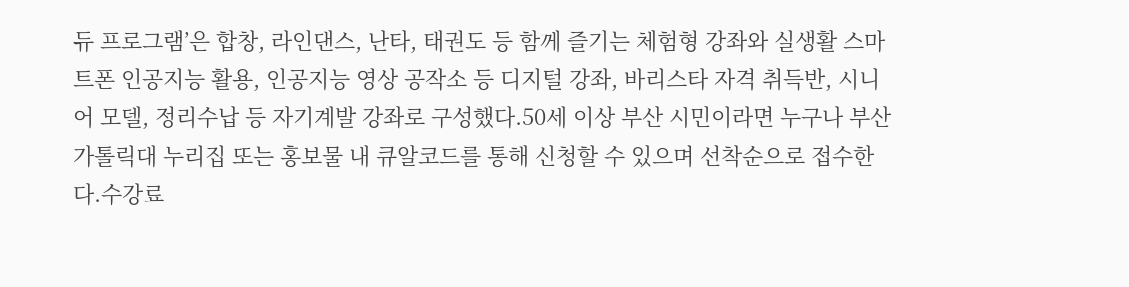듀 프로그램’은 합창, 라인댄스, 난타, 태권도 등 함께 즐기는 체험형 강좌와 실생활 스마트폰 인공지능 활용, 인공지능 영상 공작소 등 디지털 강좌, 바리스타 자격 취득반, 시니어 모델, 정리수납 등 자기계발 강좌로 구성했다.50세 이상 부산 시민이라면 누구나 부산가톨릭대 누리집 또는 홍보물 내 큐알코드를 통해 신청할 수 있으며 선착순으로 접수한다.수강료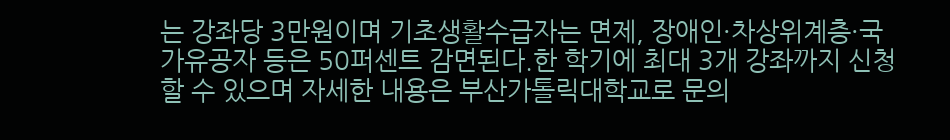는 강좌당 3만원이며 기초생활수급자는 면제, 장애인·차상위계층·국가유공자 등은 50퍼센트 감면된다.한 학기에 최대 3개 강좌까지 신청할 수 있으며 자세한 내용은 부산가톨릭대학교로 문의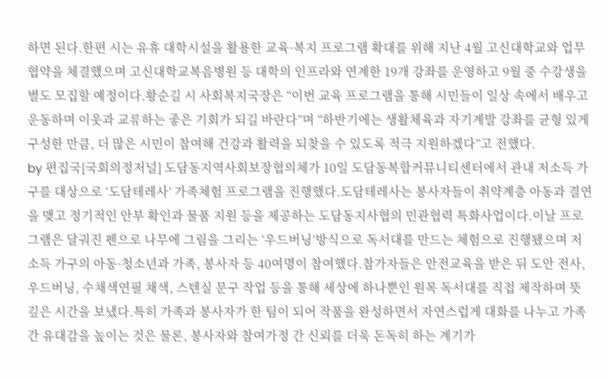하면 된다.한편 시는 유휴 대학시설을 활용한 교육·복지 프로그램 확대를 위해 지난 4월 고신대학교와 업무협약을 체결했으며 고신대학교복음병원 등 대학의 인프라와 연계한 19개 강좌를 운영하고 9월 중 수강생을 별도 모집할 예정이다.황순길 시 사회복지국장은 “이번 교육 프로그램을 통해 시민들이 일상 속에서 배우고 운동하며 이웃과 교류하는 좋은 기회가 되길 바란다”며 “하반기에는 생활체육과 자기계발 강좌를 균형 있게 구성한 만큼, 더 많은 시민이 참여해 건강과 활력을 되찾을 수 있도록 적극 지원하겠다”고 전했다.
by 편집국[국회의정저널] 도담동지역사회보장협의체가 10일 도담동복합커뮤니티센터에서 관내 저소득 가구를 대상으로 ‘도담테레사’ 가족체험 프로그램을 진행했다.도담테레사는 봉사자들이 취약계층 아동과 결연을 맺고 정기적인 안부 확인과 물품 지원 등을 제공하는 도담동지사협의 민관협력 특화사업이다.이날 프로그램은 달궈진 펜으로 나무에 그림을 그리는 ‘우드버닝’방식으로 독서대를 만드는 체험으로 진행됐으며 저소득 가구의 아동·청소년과 가족, 봉사자 등 40여명이 참여했다.참가자들은 안전교육을 받은 뒤 도안 전사, 우드버닝, 수채색연필 채색, 스텐실 문구 작업 등을 통해 세상에 하나뿐인 원목 독서대를 직접 제작하며 뜻깊은 시간을 보냈다.특히 가족과 봉사자가 한 팀이 되어 작품을 완성하면서 자연스럽게 대화를 나누고 가족 간 유대감을 높이는 것은 물론, 봉사자와 참여가정 간 신뢰를 더욱 돈독히 하는 계기가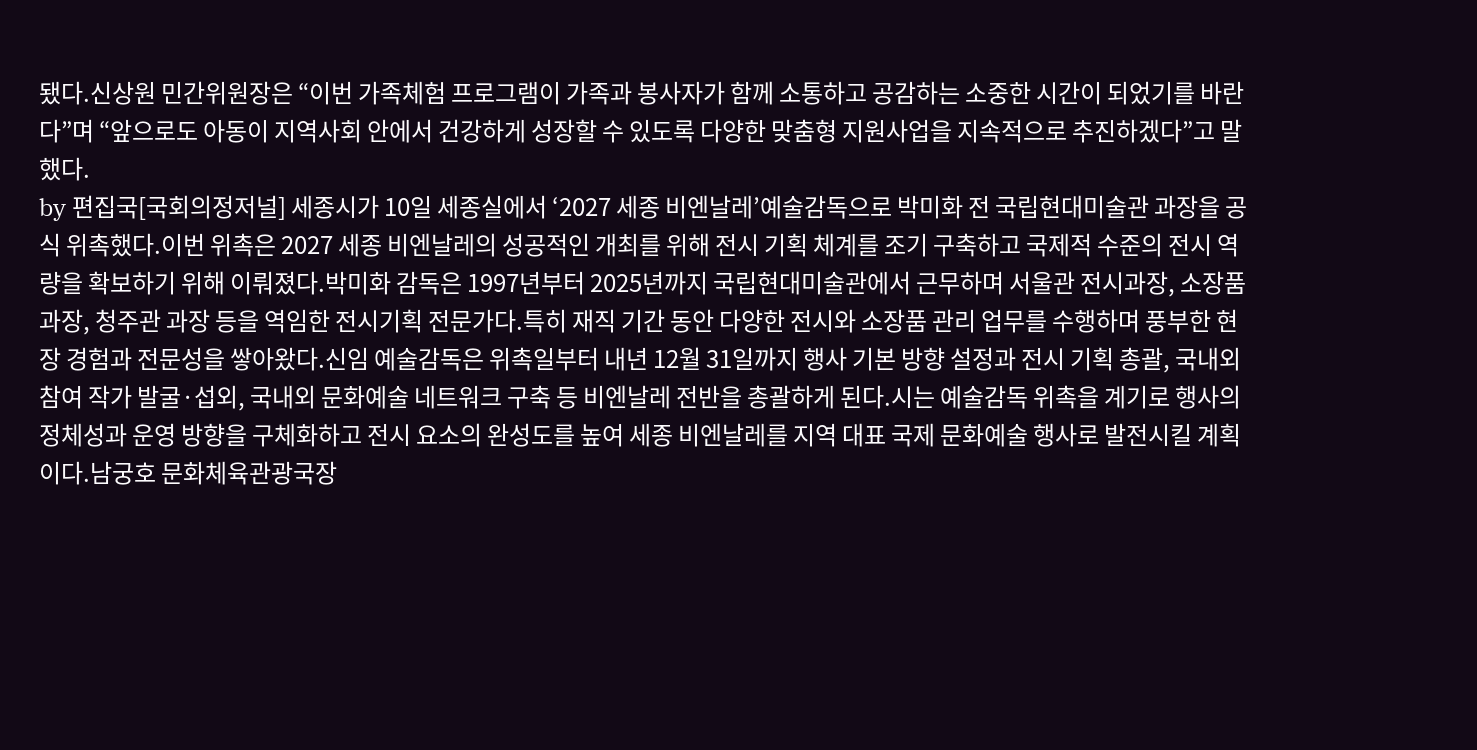됐다.신상원 민간위원장은 “이번 가족체험 프로그램이 가족과 봉사자가 함께 소통하고 공감하는 소중한 시간이 되었기를 바란다”며 “앞으로도 아동이 지역사회 안에서 건강하게 성장할 수 있도록 다양한 맞춤형 지원사업을 지속적으로 추진하겠다”고 말했다.
by 편집국[국회의정저널] 세종시가 10일 세종실에서 ‘2027 세종 비엔날레’예술감독으로 박미화 전 국립현대미술관 과장을 공식 위촉했다.이번 위촉은 2027 세종 비엔날레의 성공적인 개최를 위해 전시 기획 체계를 조기 구축하고 국제적 수준의 전시 역량을 확보하기 위해 이뤄졌다.박미화 감독은 1997년부터 2025년까지 국립현대미술관에서 근무하며 서울관 전시과장, 소장품과장, 청주관 과장 등을 역임한 전시기획 전문가다.특히 재직 기간 동안 다양한 전시와 소장품 관리 업무를 수행하며 풍부한 현장 경험과 전문성을 쌓아왔다.신임 예술감독은 위촉일부터 내년 12월 31일까지 행사 기본 방향 설정과 전시 기획 총괄, 국내외 참여 작가 발굴·섭외, 국내외 문화예술 네트워크 구축 등 비엔날레 전반을 총괄하게 된다.시는 예술감독 위촉을 계기로 행사의 정체성과 운영 방향을 구체화하고 전시 요소의 완성도를 높여 세종 비엔날레를 지역 대표 국제 문화예술 행사로 발전시킬 계획이다.남궁호 문화체육관광국장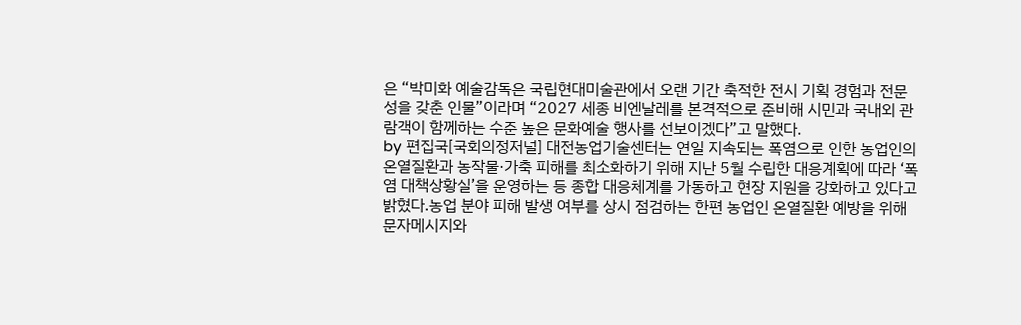은 “박미화 예술감독은 국립현대미술관에서 오랜 기간 축적한 전시 기획 경험과 전문성을 갖춘 인물”이라며 “2027 세종 비엔날레를 본격적으로 준비해 시민과 국내외 관람객이 함께하는 수준 높은 문화예술 행사를 선보이겠다”고 말했다.
by 편집국[국회의정저널] 대전농업기술센터는 연일 지속되는 폭염으로 인한 농업인의 온열질환과 농작물·가축 피해를 최소화하기 위해 지난 5월 수립한 대응계획에 따라 ‘폭염 대책상황실’을 운영하는 등 종합 대응체계를 가동하고 현장 지원을 강화하고 있다고 밝혔다.농업 분야 피해 발생 여부를 상시 점검하는 한편 농업인 온열질환 예방을 위해 문자메시지와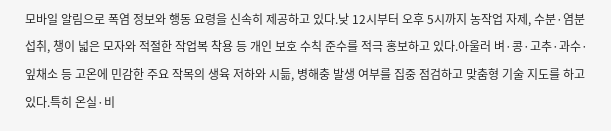모바일 알림으로 폭염 정보와 행동 요령을 신속히 제공하고 있다.낮 12시부터 오후 5시까지 농작업 자제, 수분·염분 섭취, 챙이 넓은 모자와 적절한 작업복 착용 등 개인 보호 수칙 준수를 적극 홍보하고 있다.아울러 벼·콩·고추·과수·잎채소 등 고온에 민감한 주요 작목의 생육 저하와 시듦, 병해충 발생 여부를 집중 점검하고 맞춤형 기술 지도를 하고 있다.특히 온실·비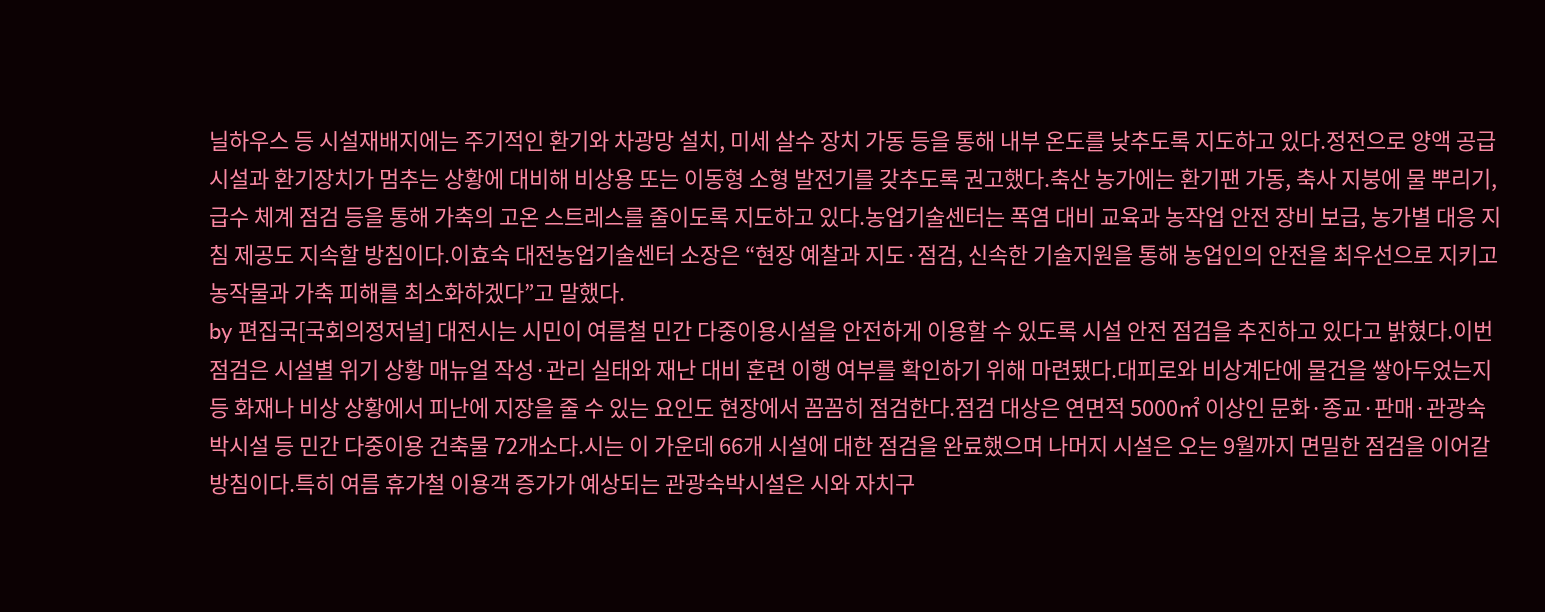닐하우스 등 시설재배지에는 주기적인 환기와 차광망 설치, 미세 살수 장치 가동 등을 통해 내부 온도를 낮추도록 지도하고 있다.정전으로 양액 공급 시설과 환기장치가 멈추는 상황에 대비해 비상용 또는 이동형 소형 발전기를 갖추도록 권고했다.축산 농가에는 환기팬 가동, 축사 지붕에 물 뿌리기, 급수 체계 점검 등을 통해 가축의 고온 스트레스를 줄이도록 지도하고 있다.농업기술센터는 폭염 대비 교육과 농작업 안전 장비 보급, 농가별 대응 지침 제공도 지속할 방침이다.이효숙 대전농업기술센터 소장은 “현장 예찰과 지도·점검, 신속한 기술지원을 통해 농업인의 안전을 최우선으로 지키고 농작물과 가축 피해를 최소화하겠다”고 말했다.
by 편집국[국회의정저널] 대전시는 시민이 여름철 민간 다중이용시설을 안전하게 이용할 수 있도록 시설 안전 점검을 추진하고 있다고 밝혔다.이번 점검은 시설별 위기 상황 매뉴얼 작성·관리 실태와 재난 대비 훈련 이행 여부를 확인하기 위해 마련됐다.대피로와 비상계단에 물건을 쌓아두었는지 등 화재나 비상 상황에서 피난에 지장을 줄 수 있는 요인도 현장에서 꼼꼼히 점검한다.점검 대상은 연면적 5000㎡ 이상인 문화·종교·판매·관광숙박시설 등 민간 다중이용 건축물 72개소다.시는 이 가운데 66개 시설에 대한 점검을 완료했으며 나머지 시설은 오는 9월까지 면밀한 점검을 이어갈 방침이다.특히 여름 휴가철 이용객 증가가 예상되는 관광숙박시설은 시와 자치구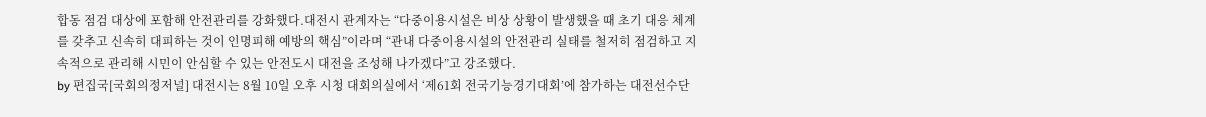합동 점검 대상에 포함해 안전관리를 강화했다.대전시 관계자는 “다중이용시설은 비상 상황이 발생했을 때 초기 대응 체계를 갖추고 신속히 대피하는 것이 인명피해 예방의 핵심”이라며 “관내 다중이용시설의 안전관리 실태를 철저히 점검하고 지속적으로 관리해 시민이 안심할 수 있는 안전도시 대전을 조성해 나가겠다”고 강조했다.
by 편집국[국회의정저널] 대전시는 8월 10일 오후 시청 대회의실에서 ‘제61회 전국기능경기대회’에 참가하는 대전선수단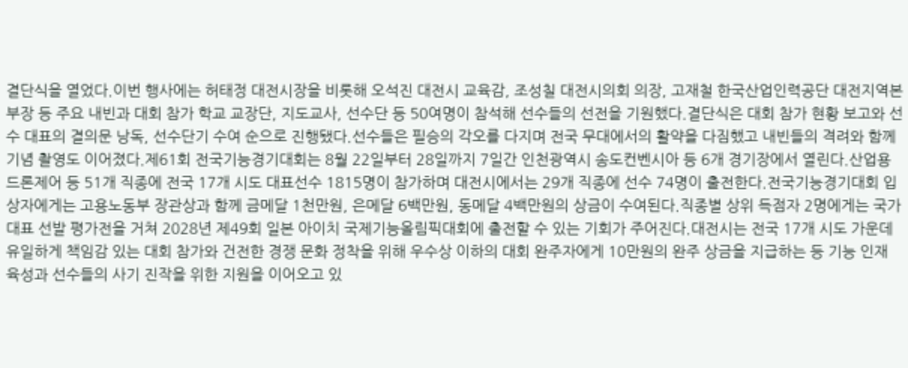결단식을 열었다.이번 행사에는 허태정 대전시장을 비롯해 오석진 대전시 교육감, 조성칠 대전시의회 의장, 고재철 한국산업인력공단 대전지역본부장 등 주요 내빈과 대회 참가 학교 교장단, 지도교사, 선수단 등 50여명이 참석해 선수들의 선전을 기원했다.결단식은 대회 참가 현황 보고와 선수 대표의 결의문 낭독, 선수단기 수여 순으로 진행됐다.선수들은 필승의 각오를 다지며 전국 무대에서의 활약을 다짐했고 내빈들의 격려와 함께 기념 촬영도 이어졌다.제61회 전국기능경기대회는 8월 22일부터 28일까지 7일간 인천광역시 송도컨벤시아 등 6개 경기장에서 열린다.산업용드론제어 등 51개 직종에 전국 17개 시도 대표선수 1815명이 참가하며 대전시에서는 29개 직종에 선수 74명이 출전한다.전국기능경기대회 입상자에게는 고용노동부 장관상과 함께 금메달 1천만원, 은메달 6백만원, 동메달 4백만원의 상금이 수여된다.직종별 상위 득점자 2명에게는 국가대표 선발 평가전을 거쳐 2028년 제49회 일본 아이치 국제기능올림픽대회에 출전할 수 있는 기회가 주어진다.대전시는 전국 17개 시도 가운데 유일하게 책임감 있는 대회 참가와 건전한 경쟁 문화 정착을 위해 우수상 이하의 대회 완주자에게 10만원의 완주 상금을 지급하는 등 기능 인재 육성과 선수들의 사기 진작을 위한 지원을 이어오고 있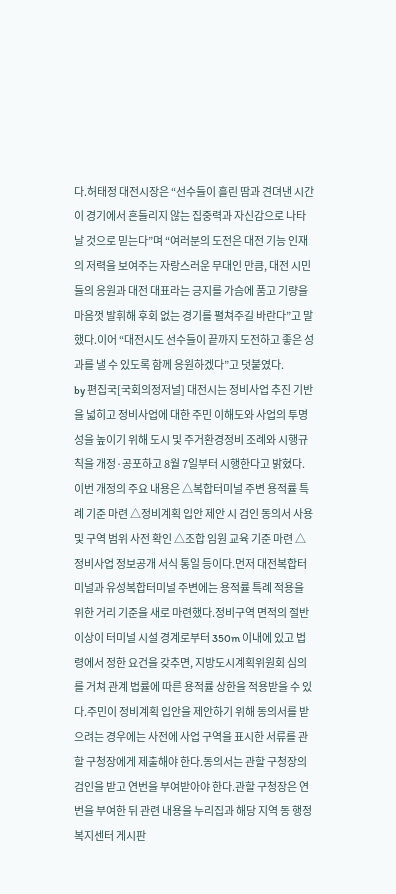다.허태정 대전시장은 “선수들이 흘린 땀과 견뎌낸 시간이 경기에서 흔들리지 않는 집중력과 자신감으로 나타날 것으로 믿는다”며 “여러분의 도전은 대전 기능 인재의 저력을 보여주는 자랑스러운 무대인 만큼, 대전 시민들의 응원과 대전 대표라는 긍지를 가슴에 품고 기량을 마음껏 발휘해 후회 없는 경기를 펼쳐주길 바란다”고 말했다.이어 “대전시도 선수들이 끝까지 도전하고 좋은 성과를 낼 수 있도록 함께 응원하겠다”고 덧붙였다.
by 편집국[국회의정저널] 대전시는 정비사업 추진 기반을 넓히고 정비사업에 대한 주민 이해도와 사업의 투명성을 높이기 위해 도시 및 주거환경정비 조례와 시행규칙을 개정·공포하고 8월 7일부터 시행한다고 밝혔다.이번 개정의 주요 내용은 △복합터미널 주변 용적률 특례 기준 마련 △정비계획 입안 제안 시 검인 동의서 사용 및 구역 범위 사전 확인 △조합 임원 교육 기준 마련 △정비사업 정보공개 서식 통일 등이다.먼저 대전복합터미널과 유성복합터미널 주변에는 용적률 특례 적용을 위한 거리 기준을 새로 마련했다.정비구역 면적의 절반 이상이 터미널 시설 경계로부터 350m 이내에 있고 법령에서 정한 요건을 갖추면, 지방도시계획위원회 심의를 거쳐 관계 법률에 따른 용적률 상한을 적용받을 수 있다.주민이 정비계획 입안을 제안하기 위해 동의서를 받으려는 경우에는 사전에 사업 구역을 표시한 서류를 관할 구청장에게 제출해야 한다.동의서는 관할 구청장의 검인을 받고 연번을 부여받아야 한다.관할 구청장은 연번을 부여한 뒤 관련 내용을 누리집과 해당 지역 동 행정복지센터 게시판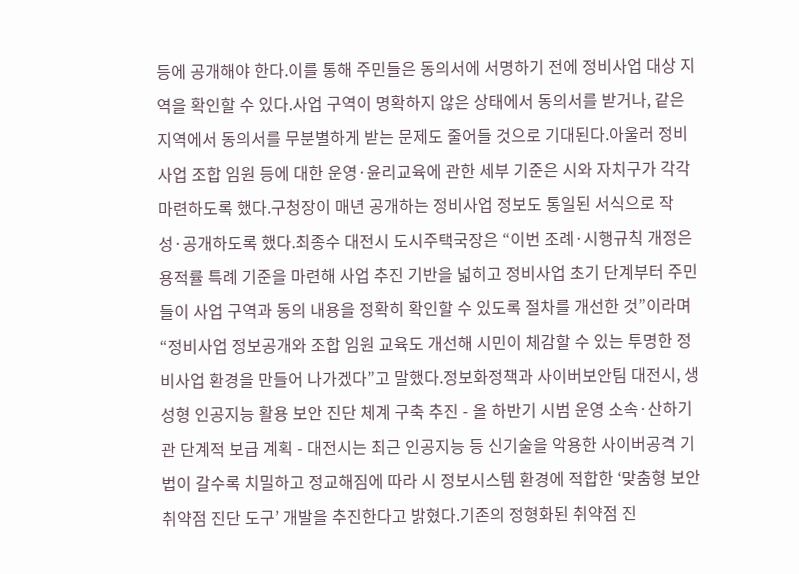등에 공개해야 한다.이를 통해 주민들은 동의서에 서명하기 전에 정비사업 대상 지역을 확인할 수 있다.사업 구역이 명확하지 않은 상태에서 동의서를 받거나, 같은 지역에서 동의서를 무분별하게 받는 문제도 줄어들 것으로 기대된다.아울러 정비사업 조합 임원 등에 대한 운영·윤리교육에 관한 세부 기준은 시와 자치구가 각각 마련하도록 했다.구청장이 매년 공개하는 정비사업 정보도 통일된 서식으로 작성·공개하도록 했다.최종수 대전시 도시주택국장은 “이번 조례·시행규칙 개정은 용적률 특례 기준을 마련해 사업 추진 기반을 넓히고 정비사업 초기 단계부터 주민들이 사업 구역과 동의 내용을 정확히 확인할 수 있도록 절차를 개선한 것”이라며 “정비사업 정보공개와 조합 임원 교육도 개선해 시민이 체감할 수 있는 투명한 정비사업 환경을 만들어 나가겠다”고 말했다.정보화정책과 사이버보안팀 대전시, 생성형 인공지능 활용 보안 진단 체계 구축 추진 - 올 하반기 시범 운영 소속·산하기관 단계적 보급 계획 - 대전시는 최근 인공지능 등 신기술을 악용한 사이버공격 기법이 갈수록 치밀하고 정교해짐에 따라 시 정보시스템 환경에 적합한 ‘맞춤형 보안 취약점 진단 도구’ 개발을 추진한다고 밝혔다.기존의 정형화된 취약점 진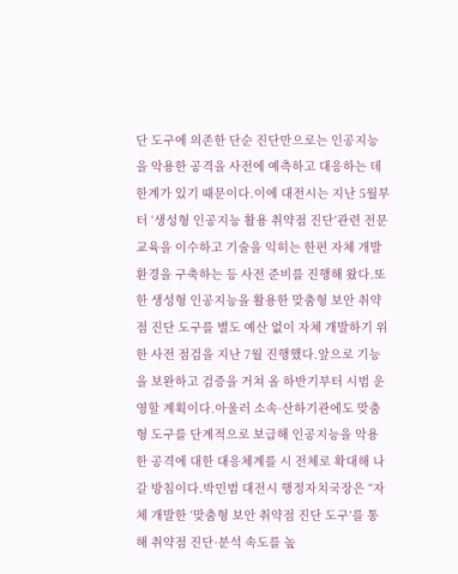단 도구에 의존한 단순 진단만으로는 인공지능을 악용한 공격을 사전에 예측하고 대응하는 데 한계가 있기 때문이다.이에 대전시는 지난 5월부터 ‘생성형 인공지능 활용 취약점 진단’관련 전문 교육을 이수하고 기술을 익히는 한편 자체 개발 환경을 구축하는 등 사전 준비를 진행해 왔다.또한 생성형 인공지능을 활용한 맞춤형 보안 취약점 진단 도구를 별도 예산 없이 자체 개발하기 위한 사전 점검을 지난 7월 진행했다.앞으로 기능을 보완하고 검증을 거쳐 올 하반기부터 시범 운영할 계획이다.아울러 소속·산하기관에도 맞춤형 도구를 단계적으로 보급해 인공지능을 악용한 공격에 대한 대응체계를 시 전체로 확대해 나갈 방침이다.박민범 대전시 행정자치국장은 “자체 개발한 ‘맞춤형 보안 취약점 진단 도구’를 통해 취약점 진단·분석 속도를 높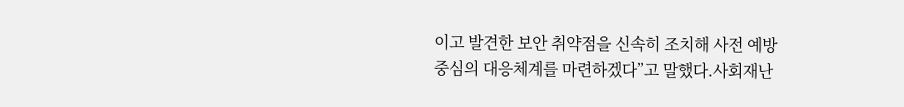이고 발견한 보안 취약점을 신속히 조치해 사전 예방 중심의 대응체계를 마련하겠다”고 말했다.사회재난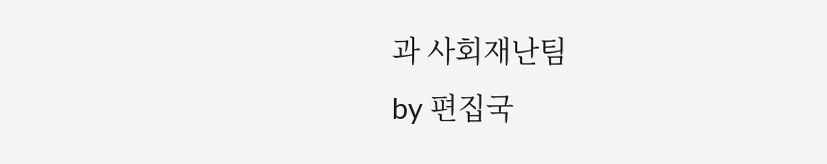과 사회재난팀
by 편집국